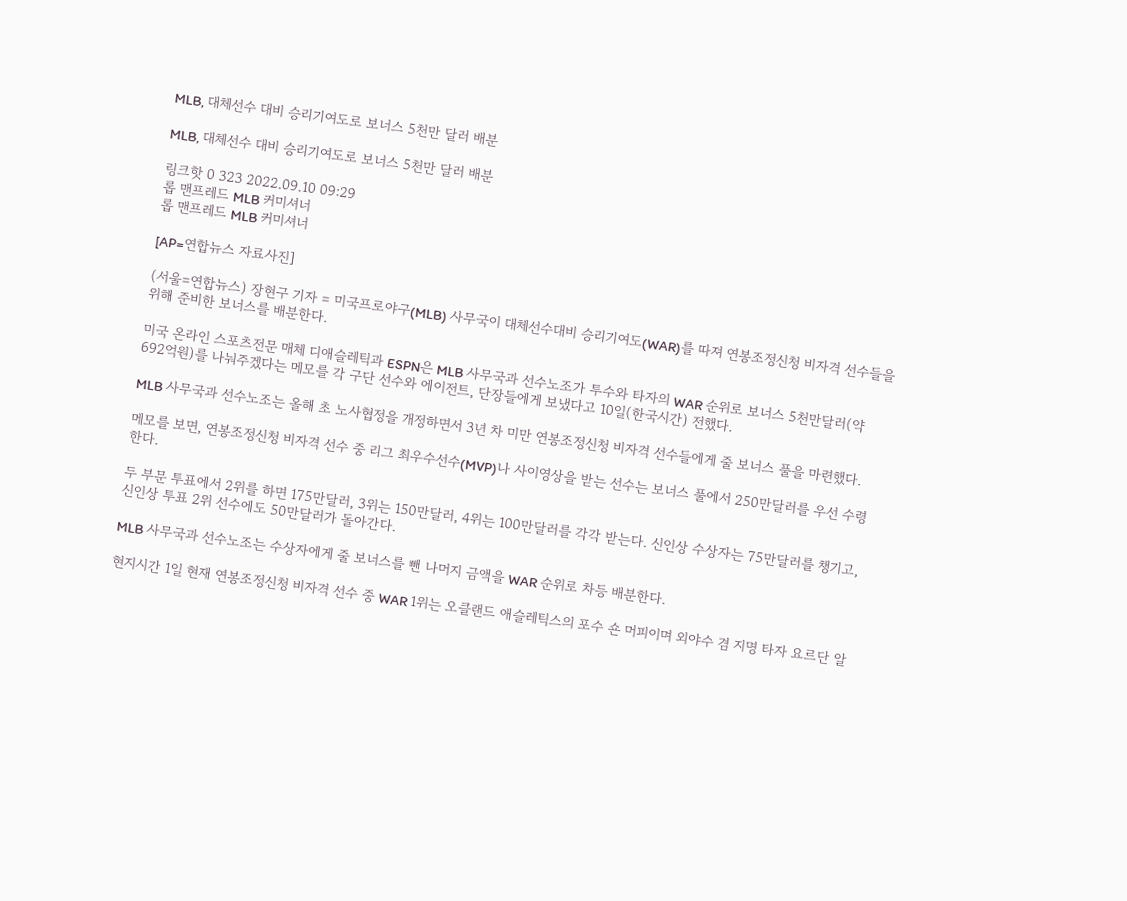MLB, 대체선수 대비 승리기여도로 보너스 5천만 달러 배분

MLB, 대체선수 대비 승리기여도로 보너스 5천만 달러 배분

링크핫 0 323 2022.09.10 09:29
롭 맨프레드 MLB 커미셔너
롭 맨프레드 MLB 커미셔너

[AP=연합뉴스 자료사진]

(서울=연합뉴스) 장현구 기자 = 미국프로야구(MLB) 사무국이 대체선수대비 승리기여도(WAR)를 따져 연봉조정신청 비자격 선수들을 위해 준비한 보너스를 배분한다.

미국 온라인 스포츠전문 매체 디애슬레틱과 ESPN은 MLB 사무국과 선수노조가 투수와 타자의 WAR 순위로 보너스 5천만달러(약 692억원)를 나눠주겠다는 메모를 각 구단 선수와 에이전트, 단장들에게 보냈다고 10일(한국시간) 전했다.

MLB 사무국과 선수노조는 올해 초 노사협정을 개정하면서 3년 차 미만 연봉조정신청 비자격 선수들에게 줄 보너스 풀을 마련했다.

메모를 보면, 연봉조정신청 비자격 선수 중 리그 최우수선수(MVP)나 사이영상을 받는 선수는 보너스 풀에서 250만달러를 우선 수령한다.

두 부문 투표에서 2위를 하면 175만달러, 3위는 150만달러, 4위는 100만달러를 각각 받는다. 신인상 수상자는 75만달러를 챙기고, 신인상 투표 2위 선수에도 50만달러가 돌아간다.

MLB 사무국과 선수노조는 수상자에게 줄 보너스를 뺀 나머지 금액을 WAR 순위로 차등 배분한다.

현지시간 1일 현재 연봉조정신청 비자격 선수 중 WAR 1위는 오클랜드 애슬레틱스의 포수 숀 머피이며 외야수 겸 지명 타자 요르단 알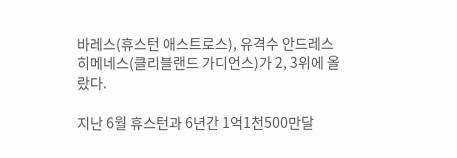바레스(휴스턴 애스트로스), 유격수 안드레스 히메네스(클리블랜드 가디언스)가 2, 3위에 올랐다.

지난 6월 휴스턴과 6년간 1억1천500만달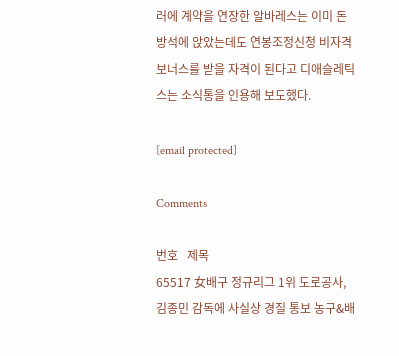러에 계약을 연장한 알바레스는 이미 돈방석에 앉았는데도 연봉조정신청 비자격 보너스를 받을 자격이 된다고 디애슬레틱스는 소식통을 인용해 보도했다.

[email protected]

Comments

번호   제목
65517 女배구 정규리그 1위 도로공사, 김종민 감독에 사실상 경질 통보 농구&배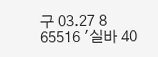구 03.27 8
65516 '실바 40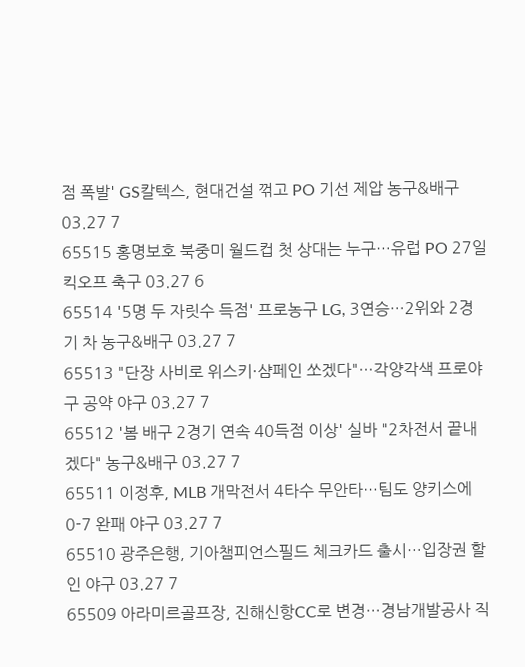점 폭발' GS칼텍스, 현대건설 꺾고 PO 기선 제압 농구&배구 03.27 7
65515 홍명보호 북중미 월드컵 첫 상대는 누구…유럽 PO 27일 킥오프 축구 03.27 6
65514 '5명 두 자릿수 득점' 프로농구 LG, 3연승…2위와 2경기 차 농구&배구 03.27 7
65513 "단장 사비로 위스키·샴페인 쏘겠다"…각양각색 프로야구 공약 야구 03.27 7
65512 '봄 배구 2경기 연속 40득점 이상' 실바 "2차전서 끝내겠다" 농구&배구 03.27 7
65511 이정후, MLB 개막전서 4타수 무안타…팀도 양키스에 0-7 완패 야구 03.27 7
65510 광주은행, 기아챔피언스필드 체크카드 출시…입장권 할인 야구 03.27 7
65509 아라미르골프장, 진해신항CC로 변경…경남개발공사 직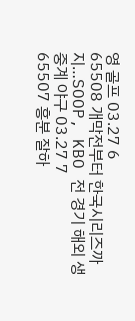영 골프 03.27 6
65508 개막전부터 한국시리즈까지…SOOP, KBO 전 경기 해외 생중계 야구 03.27 7
65507 흥분 잘하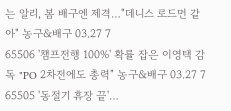는 알리, 봄 배구엔 제격…"데니스 로드먼 같아" 농구&배구 03.27 7
65506 '챔프전행 100%' 확률 잡은 이영택 감독 "PO 2차전에도 총력" 농구&배구 03.27 7
65505 '동절기 휴장 끝'…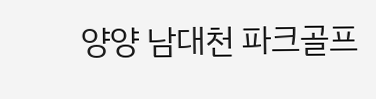양양 남대천 파크골프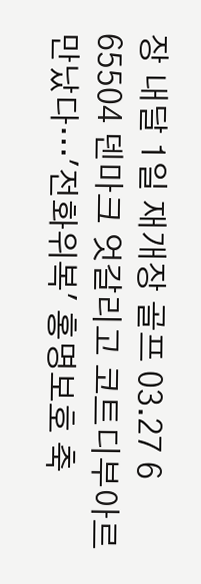장 내달 1일 재개장 골프 03.27 6
65504 덴마크 엇갈리고 코트디부아르 만났다…'전화위복' 홍명보호 축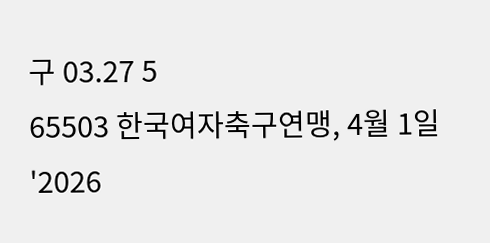구 03.27 5
65503 한국여자축구연맹, 4월 1일 '2026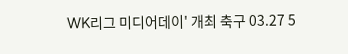WK리그 미디어데이' 개최 축구 03.27 5